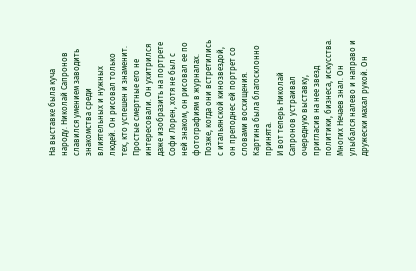На выставке была куча народу. Николай Сапронов славился умением заводить знакомства среди влиятельных и нужных людей. Он рисовал только тех, кто успешен и знаменит. Простые смертные его не интересовали. Он ухитрился даже изобразить на портрете Софи Лорен, хотя не был с ней знаком, он рисовал ее по фотографиям в журналах. Позже, когда они встретились с итальянской кинозвездой, он преподнес ей портрет со словами восхищения. Картина была благосклонно принята.
И вот теперь Николай Сапронов устраивал очередную выставку, пригласив на нее звезд политики, бизнеса, искусства.
Многих Нечаев знал. Он улыбался налево и направо и дружески махал рукой. Он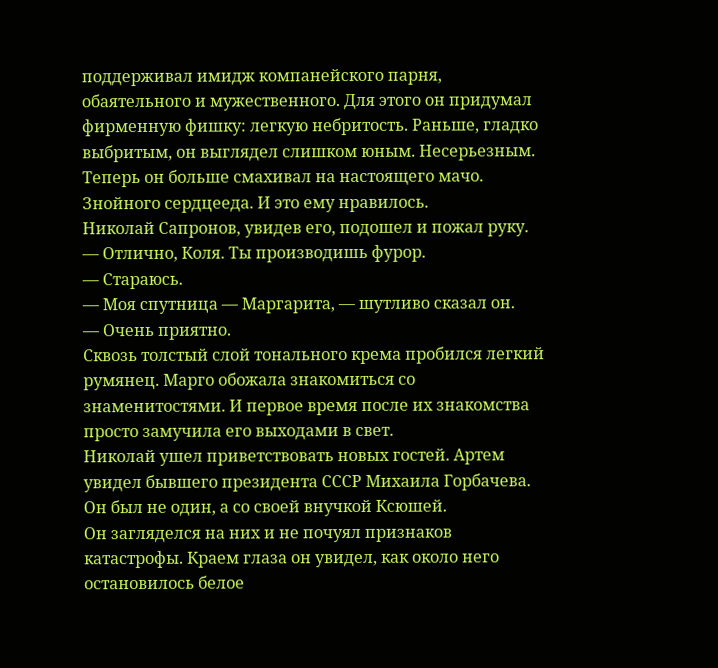поддерживал имидж компанейского парня, обаятельного и мужественного. Для этого он придумал фирменную фишку: легкую небритость. Раньше, гладко выбритым, он выглядел слишком юным. Несерьезным. Теперь он больше смахивал на настоящего мачо. Знойного сердцееда. И это ему нравилось.
Николай Сапронов, увидев его, подошел и пожал руку.
— Отлично, Коля. Ты производишь фурор.
— Стараюсь.
— Моя спутница — Маргарита, — шутливо сказал он.
— Очень приятно.
Сквозь толстый слой тонального крема пробился легкий румянец. Марго обожала знакомиться со знаменитостями. И первое время после их знакомства просто замучила его выходами в свет.
Николай ушел приветствовать новых гостей. Артем увидел бывшего президента СССР Михаила Горбачева. Он был не один, а со своей внучкой Ксюшей.
Он загляделся на них и не почуял признаков катастрофы. Краем глаза он увидел, как около него остановилось белое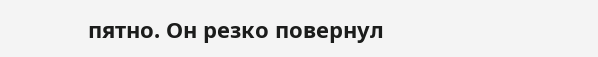пятно. Он резко повернул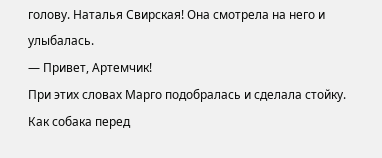голову. Наталья Свирская! Она смотрела на него и улыбалась.
— Привет, Артемчик!
При этих словах Марго подобралась и сделала стойку. Как собака перед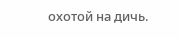охотой на дичь.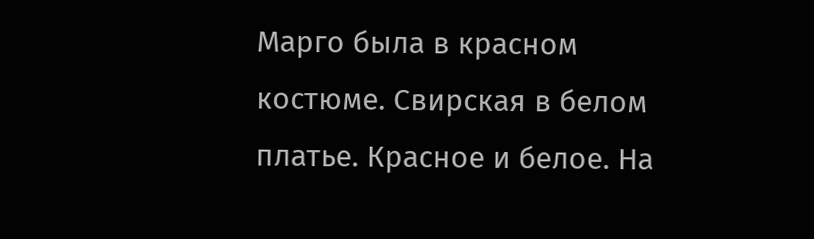Марго была в красном костюме. Свирская в белом платье. Красное и белое. На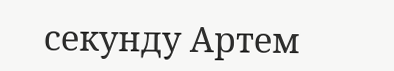секунду Артем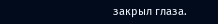закрыл глаза.